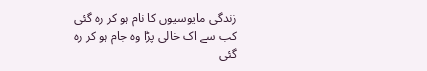زندگی مایوسیوں کا نام ہو کر رہ گئی
کب سے اک خالی پڑا وہ جام ہو کر رہ گئی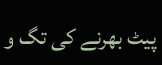پیٹ بھرنے کی تگ و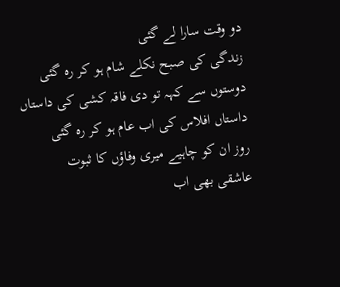دو وقت سارا لے گئی
زندگی کی صبح نکلے شام ہو کر رہ گئی
دوستوں سے کہہ تو دی فاقہ کشی کی داستاں
داستاں افلاس کی اب عام ہو کر رہ گئی
روز ان کو چاہیے میری وفاؤں کا ثبوت
عاشقی بھی اب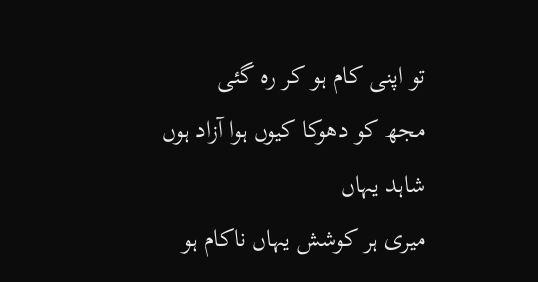تو اپنی کام ہو کر رہ گئی
مجھ کو دھوکا کیوں ہوا آزاد ہوں شاہد یہاں
میری ہر کوشش یہاں ناکام ہو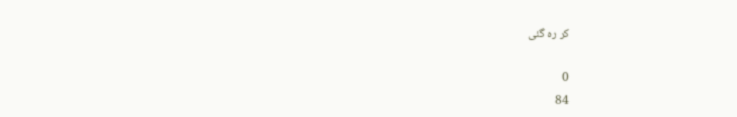کر رہ گئی

0
84